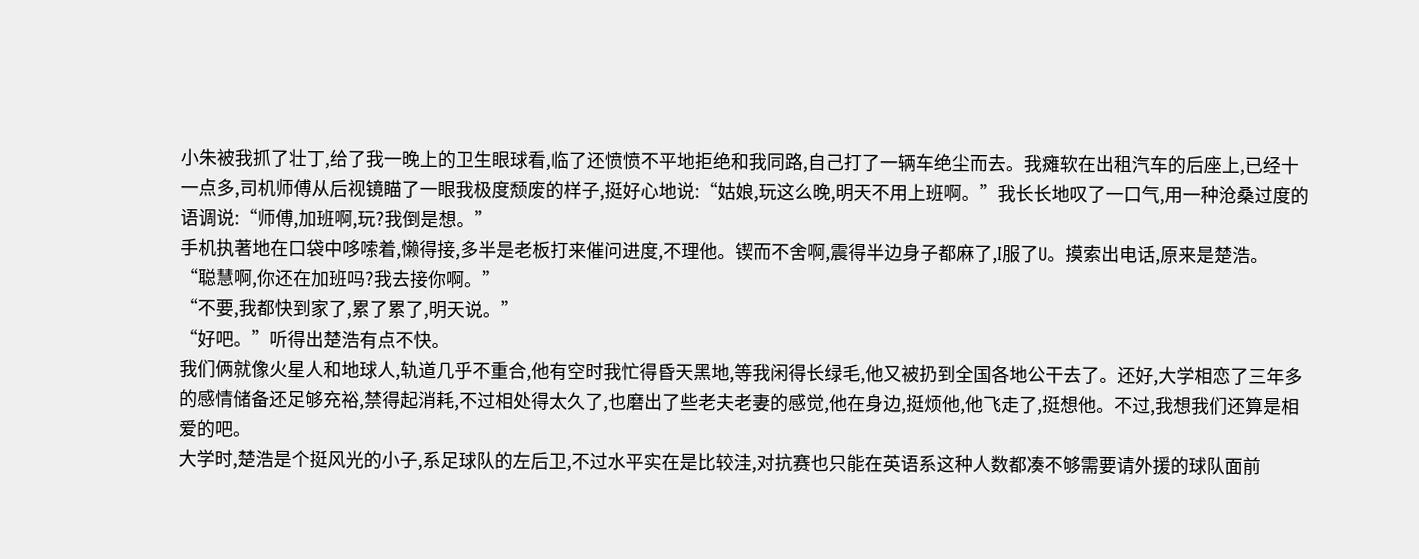小朱被我抓了壮丁,给了我一晚上的卫生眼球看,临了还愤愤不平地拒绝和我同路,自己打了一辆车绝尘而去。我瘫软在出租汽车的后座上,已经十一点多,司机师傅从后视镜瞄了一眼我极度颓废的样子,挺好心地说:“姑娘,玩这么晚,明天不用上班啊。”我长长地叹了一口气,用一种沧桑过度的语调说:“师傅,加班啊,玩?我倒是想。”
手机执著地在口袋中哆嗦着,懒得接,多半是老板打来催问进度,不理他。锲而不舍啊,震得半边身子都麻了,I服了U。摸索出电话,原来是楚浩。
“聪慧啊,你还在加班吗?我去接你啊。”
“不要,我都快到家了,累了累了,明天说。”
“好吧。”听得出楚浩有点不快。
我们俩就像火星人和地球人,轨道几乎不重合,他有空时我忙得昏天黑地,等我闲得长绿毛,他又被扔到全国各地公干去了。还好,大学相恋了三年多的感情储备还足够充裕,禁得起消耗,不过相处得太久了,也磨出了些老夫老妻的感觉,他在身边,挺烦他,他飞走了,挺想他。不过,我想我们还算是相爱的吧。
大学时,楚浩是个挺风光的小子,系足球队的左后卫,不过水平实在是比较洼,对抗赛也只能在英语系这种人数都凑不够需要请外援的球队面前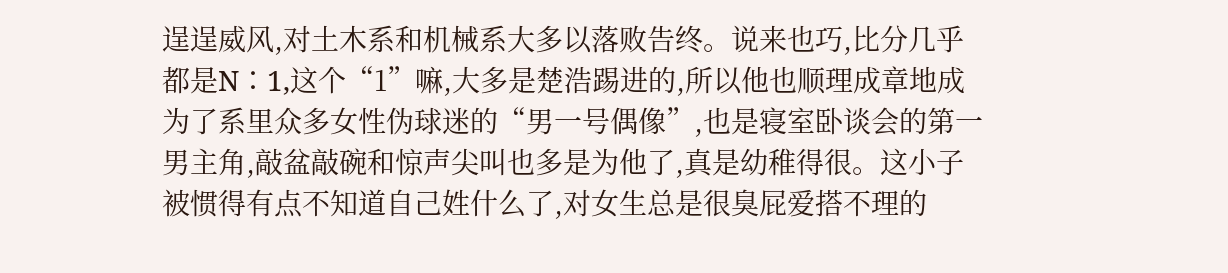逞逞威风,对土木系和机械系大多以落败告终。说来也巧,比分几乎都是N∶1,这个“1”嘛,大多是楚浩踢进的,所以他也顺理成章地成为了系里众多女性伪球迷的“男一号偶像”,也是寝室卧谈会的第一男主角,敲盆敲碗和惊声尖叫也多是为他了,真是幼稚得很。这小子被惯得有点不知道自己姓什么了,对女生总是很臭屁爱搭不理的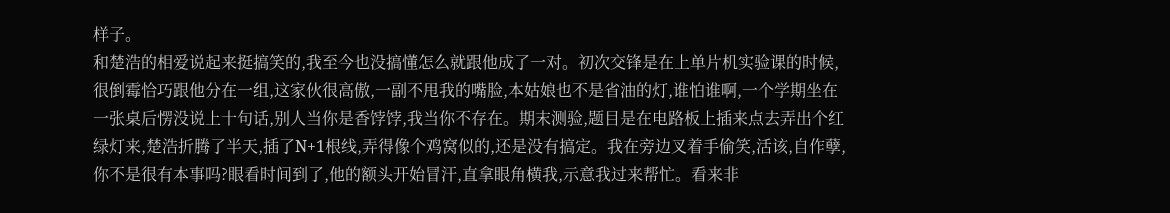样子。
和楚浩的相爱说起来挺搞笑的,我至今也没搞懂怎么就跟他成了一对。初次交锋是在上单片机实验课的时候,很倒霉恰巧跟他分在一组,这家伙很高傲,一副不甩我的嘴脸,本姑娘也不是省油的灯,谁怕谁啊,一个学期坐在一张桌后愣没说上十句话,别人当你是香饽饽,我当你不存在。期末测验,题目是在电路板上插来点去弄出个红绿灯来,楚浩折腾了半天,插了N+1根线,弄得像个鸡窝似的,还是没有搞定。我在旁边叉着手偷笑,活该,自作孽,你不是很有本事吗?眼看时间到了,他的额头开始冒汗,直拿眼角横我,示意我过来帮忙。看来非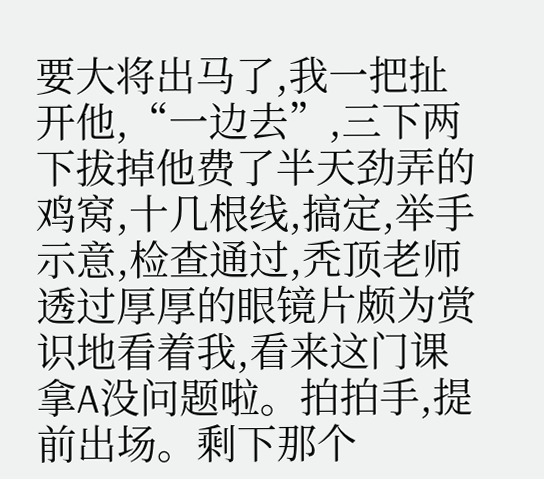要大将出马了,我一把扯开他,“一边去”,三下两下拔掉他费了半天劲弄的鸡窝,十几根线,搞定,举手示意,检查通过,秃顶老师透过厚厚的眼镜片颇为赏识地看着我,看来这门课拿A没问题啦。拍拍手,提前出场。剩下那个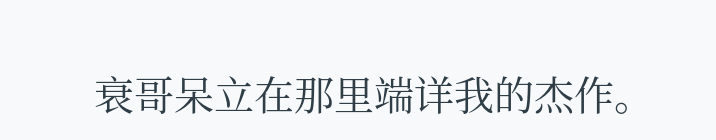衰哥呆立在那里端详我的杰作。